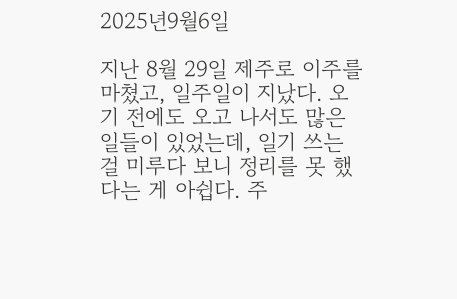2025년9월6일

지난 8월 29일 제주로 이주를 마쳤고, 일주일이 지났다. 오기 전에도 오고 나서도 많은 일들이 있었는데, 일기 쓰는 걸 미루다 보니 정리를 못 했다는 게 아쉽다. 주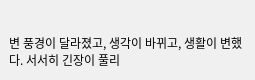변 풍경이 달라졌고, 생각이 바뀌고, 생활이 변했다. 서서히 긴장이 풀리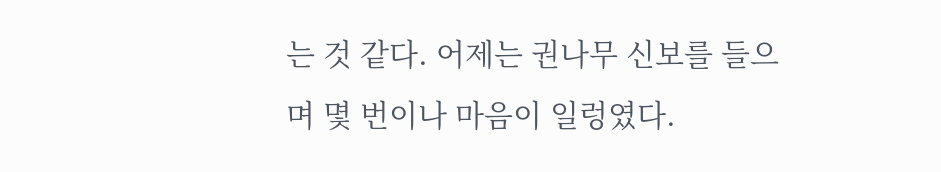는 것 같다. 어제는 권나무 신보를 들으며 몇 번이나 마음이 일렁였다.